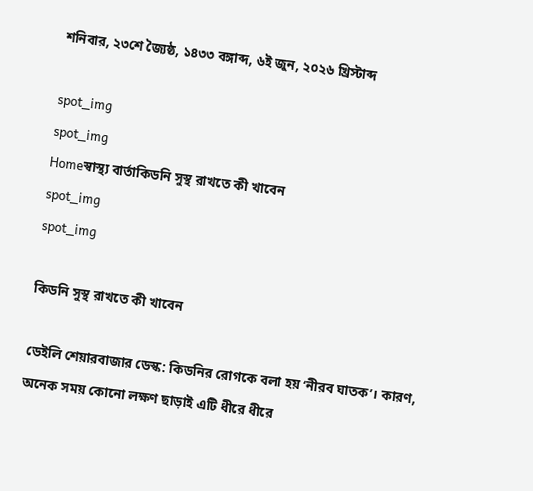শনিবার, ২৩শে জ্যৈষ্ঠ, ১৪৩৩ বঙ্গাব্দ, ৬ই জুন, ২০২৬ খ্রিস্টাব্দ

spot_img
spot_img
Homeস্বাস্থ্য বার্তাকিডনি সুস্থ রাখতে কী খাবেন
spot_img
spot_img

কিডনি সুস্থ রাখতে কী খাবেন

ডেইলি শেয়ারবাজার ডেস্ক: কিডনির রোগকে বলা হয় ‘নীরব ঘাতক’। কারণ, অনেক সময় কোনো লক্ষণ ছাড়াই এটি ধীরে ধীরে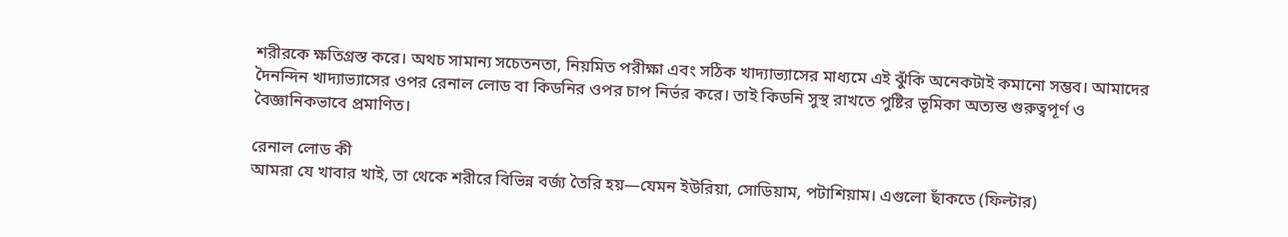শরীরকে ক্ষতিগ্রস্ত করে। অথচ সামান্য সচেতনতা, নিয়মিত পরীক্ষা এবং সঠিক খাদ্যাভ্যাসের মাধ্যমে এই ঝুঁকি অনেকটাই কমানো সম্ভব। আমাদের দৈনন্দিন খাদ্যাভ্যাসের ওপর রেনাল লোড বা কিডনির ওপর চাপ নির্ভর করে। তাই কিডনি সুস্থ রাখতে পুষ্টির ভূমিকা অত্যন্ত গুরুত্বপূর্ণ ও বৈজ্ঞানিকভাবে প্রমাণিত।

রেনাল লোড কী
আমরা যে খাবার খাই, তা থেকে শরীরে বিভিন্ন বর্জ্য তৈরি হয়—যেমন ইউরিয়া, সোডিয়াম, পটাশিয়াম। এগুলো ছাঁকতে (ফিল্টার)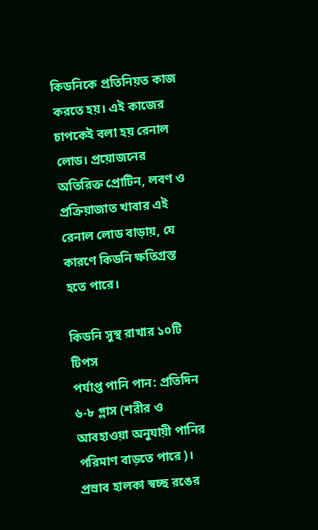কিডনিকে প্রতিনিয়ত কাজ করতে হয়। এই কাজের চাপকেই বলা হয় রেনাল লোড। প্রয়োজনের অতিরিক্ত প্রোটিন, লবণ ও প্রক্রিয়াজাত খাবার এই রেনাল লোড বাড়ায়, যে কারণে কিডনি ক্ষতিগ্রস্ত হতে পারে।

কিডনি সুস্থ রাখার ১০টি টিপস
পর্যাপ্ত পানি পান: প্রতিদিন ৬-৮ গ্লাস (শরীর ও আবহাওয়া অনুযায়ী পানির পরিমাণ বাড়তে পারে)। প্রস্রাব হালকা স্বচ্ছ রঙের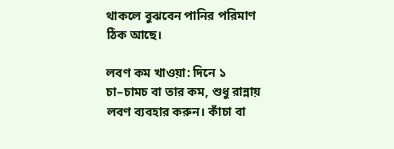থাকলে বুঝবেন পানির পরিমাণ ঠিক আছে।

লবণ কম খাওয়া: দিনে ১ চা–চামচ বা তার কম, শুধু রান্নায় লবণ ব্যবহার করুন। কাঁচা বা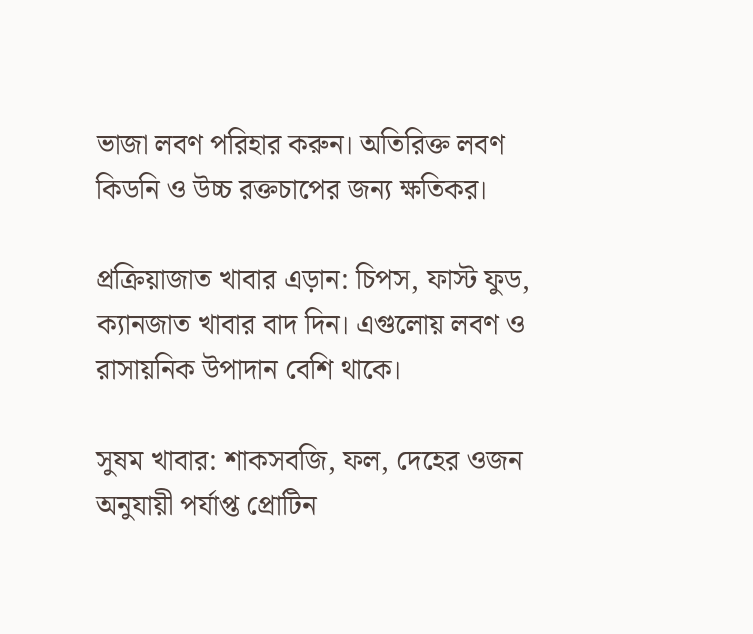ভাজা লবণ পরিহার করুন। অতিরিক্ত লবণ কিডনি ও উচ্চ রক্তচাপের জন্য ক্ষতিকর।

প্রক্রিয়াজাত খাবার এড়ান: চিপস, ফাস্ট ফুড, ক্যানজাত খাবার বাদ দিন। এগুলোয় লবণ ও রাসায়নিক উপাদান বেশি থাকে।

সুষম খাবার: শাকসবজি, ফল, দেহের ওজন অনুযায়ী পর্যাপ্ত প্রোটিন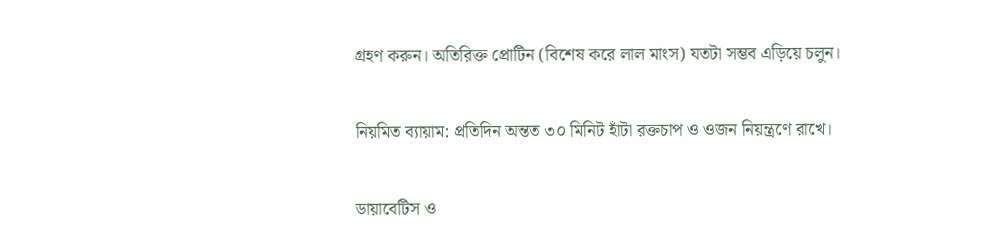গ্রহণ করুন। অতিরিক্ত প্রোটিন (বিশেষ করে লাল মাংস) যতটা সম্ভব এড়িয়ে চলুন।

নিয়মিত ব্যায়াম: প্রতিদিন অন্তত ৩০ মিনিট হাঁটা রক্তচাপ ও ওজন নিয়ন্ত্রণে রাখে।

ডায়াবেটিস ও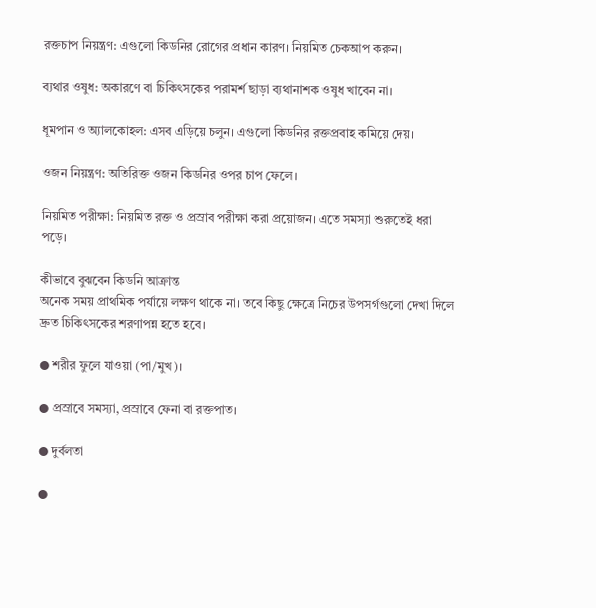রক্তচাপ নিয়ন্ত্রণ: এগুলো কিডনির রোগের প্রধান কারণ। নিয়মিত চেকআপ করুন।

ব্যথার ওষুধ: অকারণে বা চিকিৎসকের পরামর্শ ছাড়া ব্যথানাশক ওষুধ খাবেন না।

ধূমপান ও অ্যালকোহল: এসব এড়িয়ে চলুন। এগুলো কিডনির রক্তপ্রবাহ কমিয়ে দেয়।

ওজন নিয়ন্ত্রণ: অতিরিক্ত ওজন কিডনির ওপর চাপ ফেলে।

নিয়মিত পরীক্ষা: নিয়মিত রক্ত ও প্রস্রাব পরীক্ষা করা প্রয়োজন। এতে সমস্যা শুরুতেই ধরা পড়ে।

কীভাবে বুঝবেন কিডনি আক্রান্ত
অনেক সময় প্রাথমিক পর্যায়ে লক্ষণ থাকে না। তবে কিছু ক্ষেত্রে নিচের উপসর্গগুলো দেখা দিলে দ্রুত চিকিৎসকের শরণাপন্ন হতে হবে।

● শরীর ফুলে যাওয়া (পা/মুখ)।

● প্রস্রাবে সমস্যা, প্রস্রাবে ফেনা বা রক্তপাত।

● দুর্বলতা

●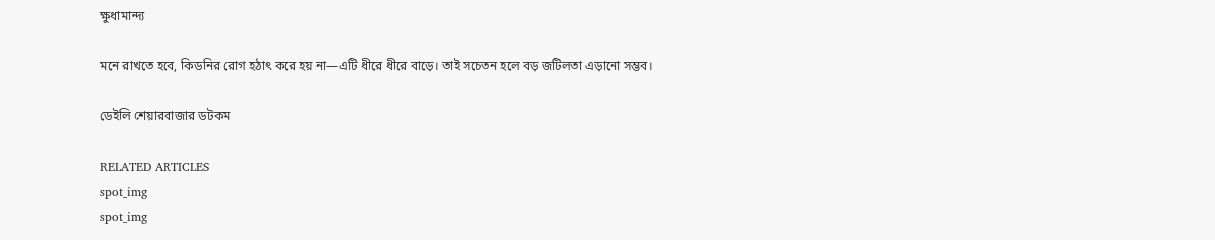ক্ষুধামান্দ্য

মনে রাখতে হবে, কিডনির রোগ হঠাৎ করে হয় না—এটি ধীরে ধীরে বাড়ে। তাই সচেতন হলে বড় জটিলতা এড়ানো সম্ভব।

ডেইলি শেয়ারবাজার ডটকম

RELATED ARTICLES
spot_img
spot_img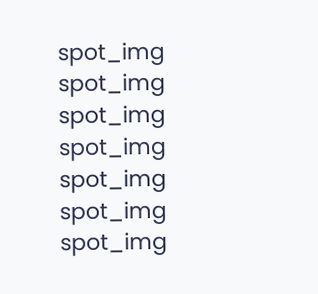spot_img
spot_img
spot_img
spot_img
spot_img
spot_img
spot_img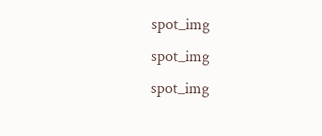spot_img
spot_img
spot_img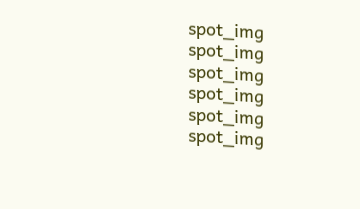spot_img
spot_img
spot_img
spot_img
spot_img
spot_img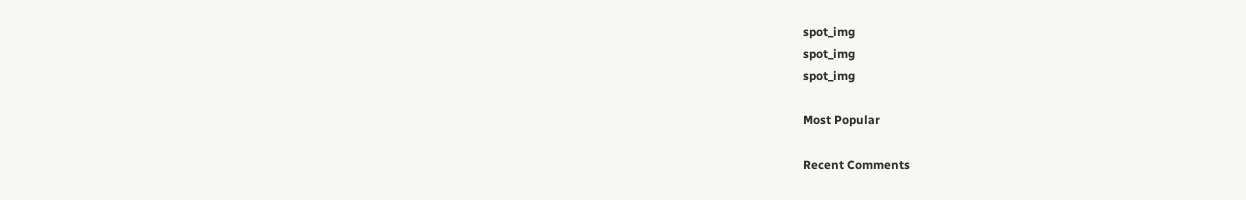spot_img
spot_img
spot_img

Most Popular

Recent Comments